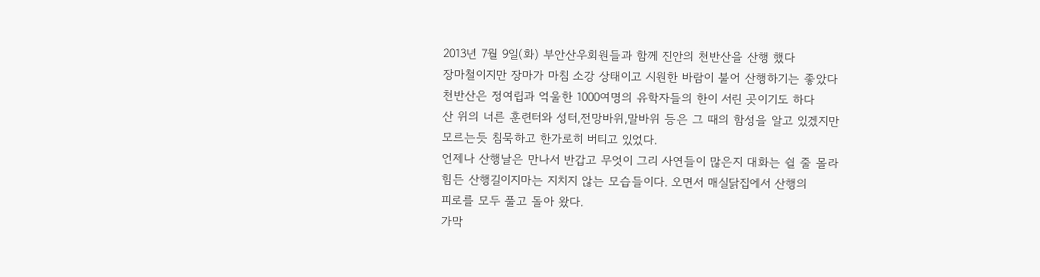2013년 7월 9일(화) 부안산우회원들과 함께 진안의 천반산을 산행 했다
장마철이지만 장마가 마침 소강 상태이고 시원한 바람이 불어 산행하기는 좋았다
천반산은 정여립과 억울한 1000여명의 유학자들의 한이 서린 곳이기도 하다
산 위의 너른 훈련터와 성터,전망바위,말바위 등은 그 때의 함성을 알고 있겠지만
모르는듯 침묵하고 한가로히 버티고 있었다.
언제나 산행날은 만나서 반갑고 무엇이 그리 사연들이 많은지 대화는 쉴 줄 몰라
힘든 산행길이지마는 지치지 않는 모습들이다. 오면서 매실닭집에서 산행의
피로를 모두 풀고 돌아 왔다.
가막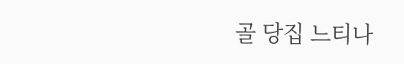골 당집 느티나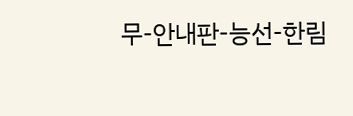무-안내판-능선-한림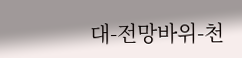대-전망바위-천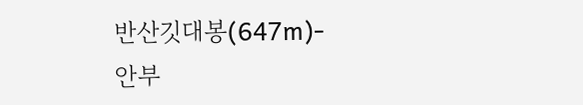반산깃대봉(647m)-
안부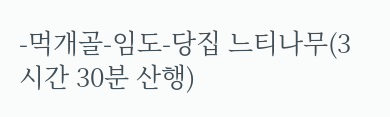-먹개골-임도-당집 느티나무(3시간 30분 산행)